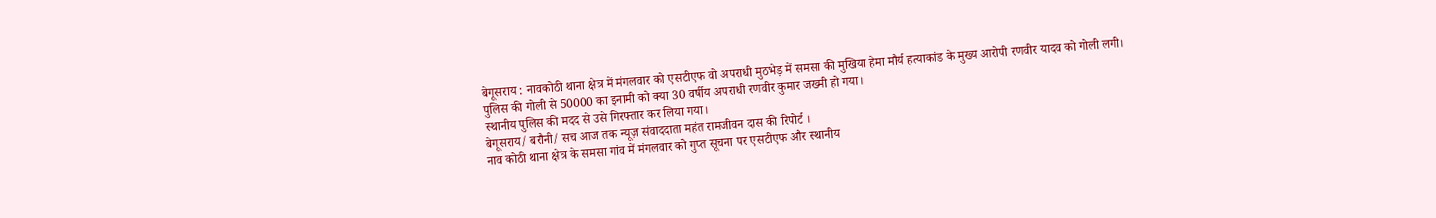बेगूसराय : नावकोठी थाना क्षेत्र में मंगलवार को एसटीएफ वो अपराधी मुठभेड़ में समसा की मुखिया हेमा मौर्य हत्याकांड के मुख्य आरोपी रणवीर यादव को गोली लगी।
पुलिस की गोली से 50000 का इनामी को क्या 30 वर्षीय अपराधी रणवीर कुमार जख्मी हो गया।
स्थानीय पुलिस की मदद से उसे गिरफ्तार कर लिया गया।
बेगूसराय/ बरौनी/ सच आज तक न्यूज़ संवाददाता महंत रामजीवन दास की रिपोर्ट ।
नाव कोठी थाना क्षेत्र के समसा गांव में मंगलवार को गुप्त सूचना पर एसटीएफ और स्थानीय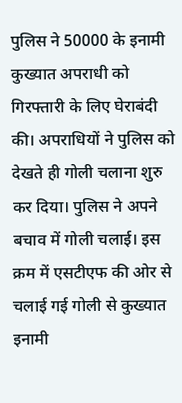पुलिस ने 50000 के इनामी कुख्यात अपराधी को गिरफ्तारी के लिए घेराबंदी की। अपराधियों ने पुलिस को देखते ही गोली चलाना शुरु कर दिया। पुलिस ने अपने बचाव में गोली चलाई। इस क्रम में एसटीएफ की ओर से चलाई गई गोली से कुख्यात इनामी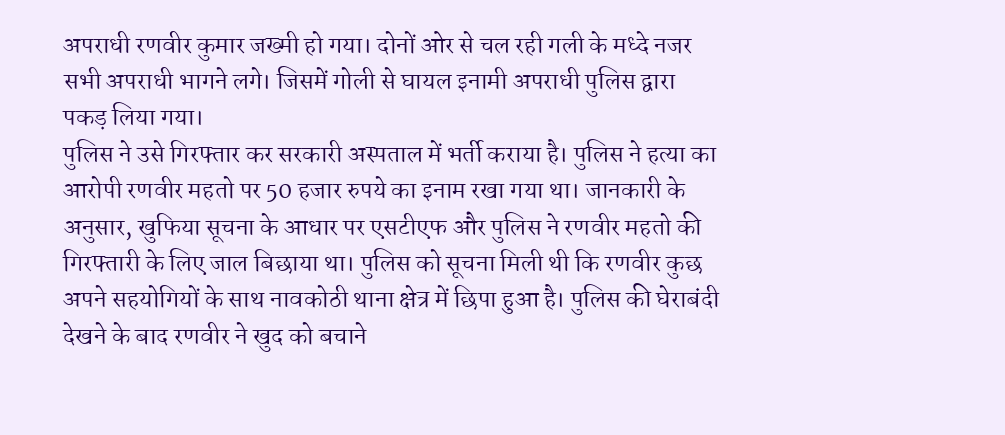अपराधी रणवीर कुमार जख्मी हो गया। दोनों ओर से चल रही गली के मध्दे नजर सभी अपराधी भागने लगे। जिसमें गोली से घायल इनामी अपराधी पुलिस द्वारा पकड़ लिया गया।
पुलिस ने उसे गिरफ्तार कर सरकारी अस्पताल में भर्ती कराया है। पुलिस ने हत्या का आरोपी रणवीर महतो पर 50 हजार रुपये का इनाम रखा गया था। जानकारी के अनुसार, खुफिया सूचना के आधार पर एसटीएफ और पुलिस ने रणवीर महतो की गिरफ्तारी के लिए जाल बिछाया था। पुलिस को सूचना मिली थी कि रणवीर कुछ अपने सहयोगियों के साथ नावकोठी थाना क्षेत्र में छिपा हुआ है। पुलिस की घेराबंदी देखने के बाद रणवीर ने खुद को बचाने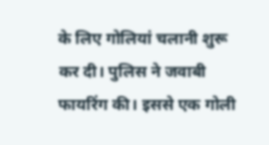के लिए गोलियां चलानी शुरू कर दी। पुलिस ने जवाबी फायरिंग की। इससे एक गोली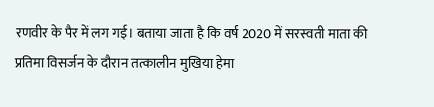रणवीर के पैर में लग गई। बताया जाता है कि वर्ष 2020 में सरस्वती माता की प्रतिमा विसर्जन के दौरान तत्कालीन मुखिया हेमा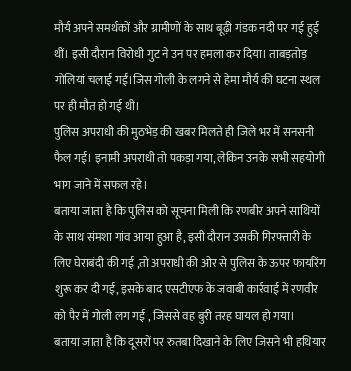मौर्य अपने समर्थकों और ग्रामीणों के साथ बूढ़ी गंडक नदी पर गई हुई थीं। इसी दौरान विरोधी गुट ने उन पर हमला कर दिया। ताबड़तोड़ गोलियां चलाई गईं।जिस गोली के लगने से हेमा मौर्य की घटना स्थल पर ही मौत हो गई थी।
पुलिस अपराधी की मुठभेड़ की खबर मिलते ही जिले भर में सनसनी फैल गई। इनामी अपराधी तो पकड़ा गया, लेकिन उनके सभी सहयोगी भाग जाने में सफल रहे।
बताया जाता है कि पुलिस को सूचना मिली कि रणबीर अपने साथियों के साथ संमशा गांव आया हुआ है, इसी दौरान उसकी गिरफ्तारी के लिए घेराबंदी की गई ,तो अपराधी की ओर से पुलिस के ऊपर फायरिंग शुरू कर दी गई, इसके बाद एसटीएफ के जवाबी कार्रवाई में रणवीर को पैर में गोली लग गई , जिससे वह बुरी तरह घायल हो गया।
बताया जाता है कि दूसरों पर रुतबा दिखाने के लिए जिसने भी हथियार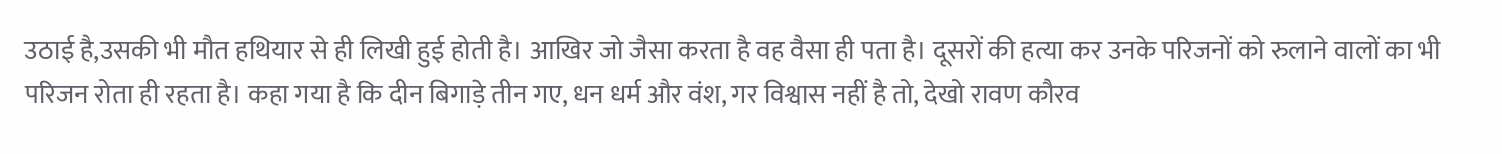उठाई है,उसकी भी मौत हथियार से ही लिखी हुई होती है। आखिर जो जैसा करता है वह वैसा ही पता है। दूसरों की हत्या कर उनके परिजनों को रुलाने वालों का भी परिजन रोता ही रहता है। कहा गया है कि दीन बिगाड़े तीन गए, धन धर्म और वंश, गर विश्वास नहीं है तो, देखो रावण कौरव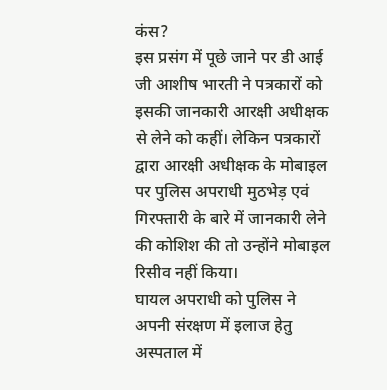कंस?
इस प्रसंग में पूछे जाने पर डी आई जी आशीष भारती ने पत्रकारों को इसकी जानकारी आरक्षी अधीक्षक से लेने को कहीं। लेकिन पत्रकारों द्वारा आरक्षी अधीक्षक के मोबाइल पर पुलिस अपराधी मुठभेड़ एवं गिरफ्तारी के बारे में जानकारी लेने की कोशिश की तो उन्होंने मोबाइल रिसीव नहीं किया।
घायल अपराधी को पुलिस ने अपनी संरक्षण में इलाज हेतु अस्पताल में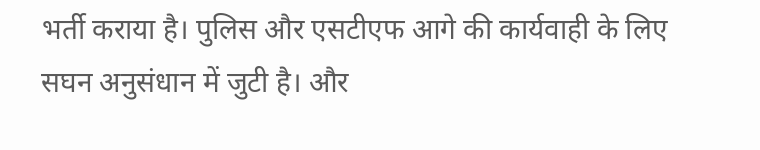भर्ती कराया है। पुलिस और एसटीएफ आगे की कार्यवाही के लिए सघन अनुसंधान में जुटी है। और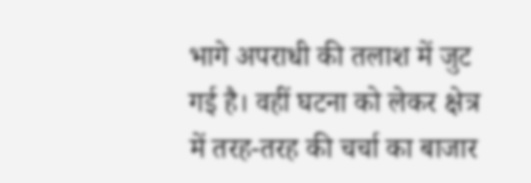भागे अपराधी की तलाश में जुट गई है। वहीं घटना को लेकर क्षेत्र में तरह-तरह की चर्चा का बाजार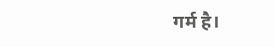गर्म है।